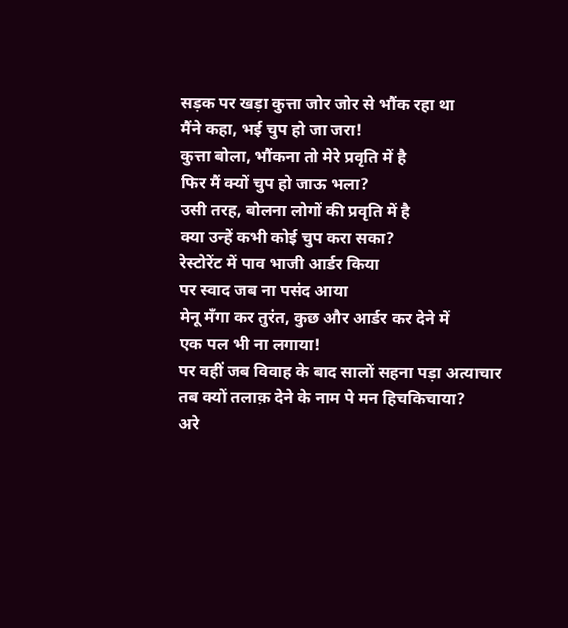सड़क पर खड़ा कुत्ता जोर जोर से भौंक रहा था
मैंने कहा, भई चुप हो जा जरा!
कुत्ता बोला, भौंकना तो मेरे प्रवृति में है
फिर मैं क्यों चुप हो जाऊ भला?
उसी तरह, बोलना लोगों की प्रवृति में है
क्या उन्हें कभी कोई चुप करा सका?
रेस्टोरेंट में पाव भाजी आर्डर किया
पर स्वाद जब ना पसंद आया
मेनू मँगा कर तुरंत, कुछ और आर्डर कर देने में
एक पल भी ना लगाया!
पर वहीं जब विवाह के बाद सालों सहना पड़ा अत्याचार
तब क्यों तलाक़ देने के नाम पे मन हिचकिचाया?
अरे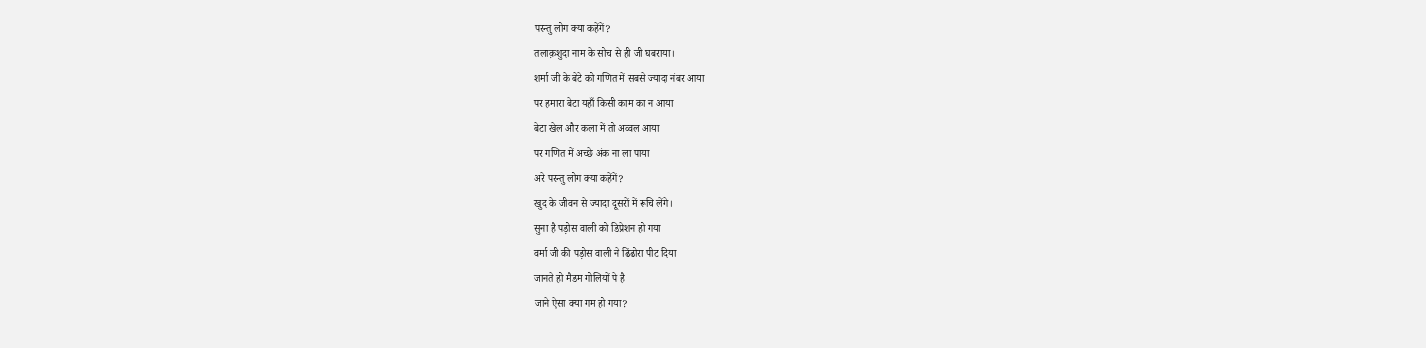परन्तु लोग क्या कहेंगें?
तलाक़शुदा नाम के सोच से ही जी घबराया।
शर्मा जी के बेटे को गणित में सबसे ज्यादा नंबर आया
पर हमारा बेटा यहाँ किसी काम का न आया
बेटा खेल और कला में तो अव्वल आया
पर गणित में अच्छे अंक ना ला पाया
अरे परन्तु लोग क्या कहेंगें?
खुद के जीवन से ज्यादा दूसरों में रूचि लेंगे।
सुना है पड़ोस वाली को डिप्रेशन हो गया
वर्मा जी की पड़ोस वाली ने ढिंढोरा पीट दिया
जानते हो मैडम गोलियों पे है
जाने ऐसा क्या गम हो गया?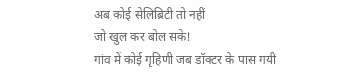अब कोई सेलिब्रिटी तो नहीं
जो खुल कर बोल सके!
गांव में कोई गृहिणी जब डॉक्टर के पास गयी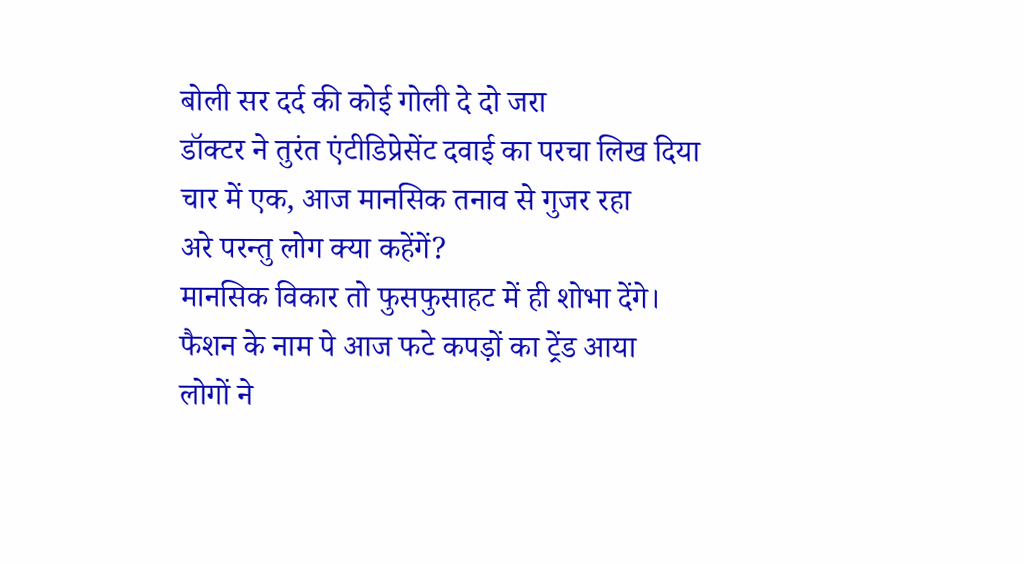बोली सर दर्द की कोई गोली दे दो जरा
डॉक्टर ने तुरंत एंटीडिप्रेसेंट दवाई का परचा लिख दिया
चार में एक, आज मानसिक तनाव से गुजर रहा
अरे परन्तु लोग क्या कहेंगें?
मानसिक विकार तो फुसफुसाहट में ही शोभा देंगे।
फैशन के नाम पे आज फटे कपड़ों का ट्रेंड आया
लोगों ने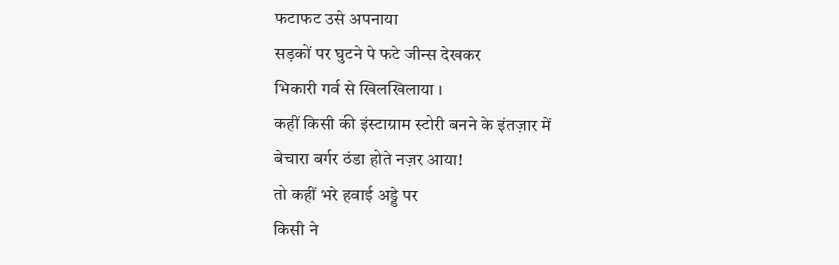फटाफट उसे अपनाया
सड़कों पर घुटने पे फटे जीन्स देखकर
भिकारी गर्व से खिलखिलाया ।
कहीं किसी की इंस्टाग्राम स्टोरी बनने के इंतज़ार में
बेचारा बर्गर ठंडा होते नज़र आया!
तो कहीं भरे हवाई अड्डे पर
किसी ने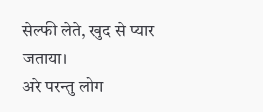सेल्फी लेते, खुद से प्यार जताया।
अरे परन्तु लोग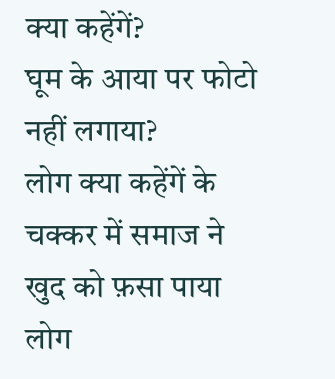क्या कहेंगें?
घूम के आया पर फोटो नहीं लगाया?
लोग क्या कहेंगें के चक्कर में समाज ने
खुद को फ़सा पाया
लोग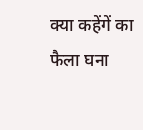क्या कहेंगें का फैला घना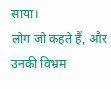साया।
लोग जो कहते हैं, और उनकी विभ्रम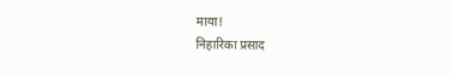माया!
निहारिका प्रसाद